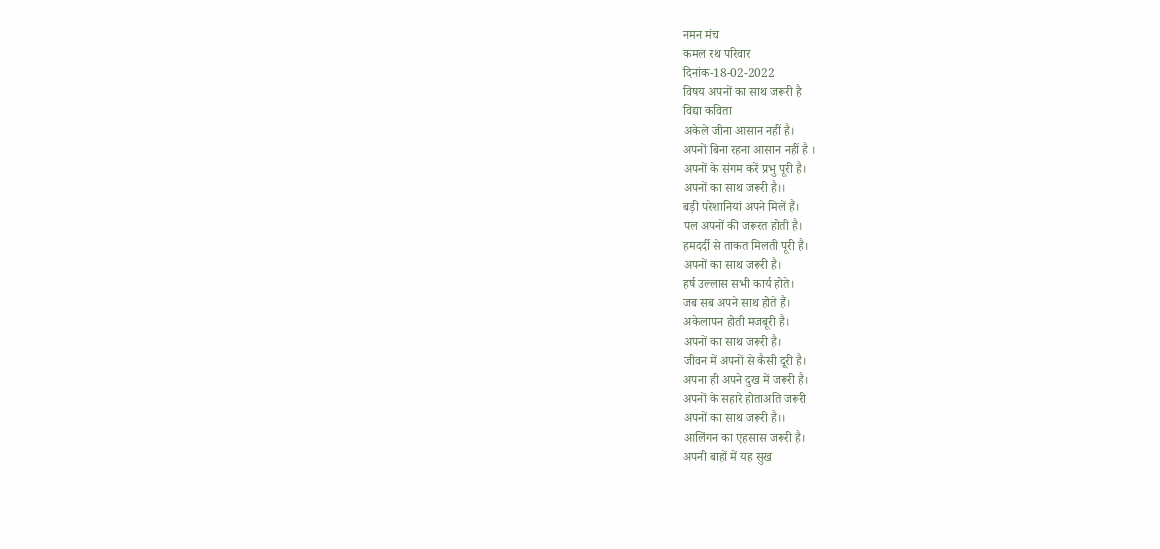नमन मंच
कमल रथ परिवार
दिनांक-18-02-2022
विषय अपनों का साथ जरूरी है
विद्या कविता
अकेले जीना आसान नहीं है।
अपनों बिना रहना आसान नहीं है ।
अपनों के संगम करें प्रभु पूरी है।
अपनों का साथ जरूरी है।।
बड़ी परेशानियां अपने मिलें हैं।
पल अपनों की जरूरत होती है।
हमदर्दी से ताकत मिलती पूरी है।
अपनों का साथ जरूरी है।
हर्ष उल्लास सभी कार्य होते।
जब सब अपने साथ होते हैं।
अकेलापन होती मजबूरी है।
अपनों का साथ जरूरी है।
जीवन में अपनों से कैसी दूरी है।
अपना ही अपने दुख में जरूरी है।
अपनों के सहारे होताअति जरूरी
अपनों का साथ जरूरी है।।
आलिंगन का एहसास जरूरी है।
अपनी बाहों में यह सुख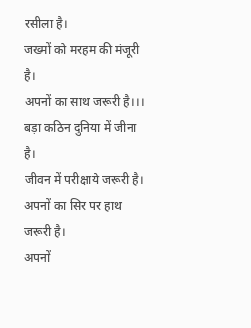रसीला है।
जख्मों को मरहम की मंजूरी है।
अपनों का साथ जरूरी है।।।
बड़ा कठिन दुनिया में जीना है।
जीवन में परीक्षाये जरूरी है।
अपनों का सिर पर हाथ जरूरी है।
अपनों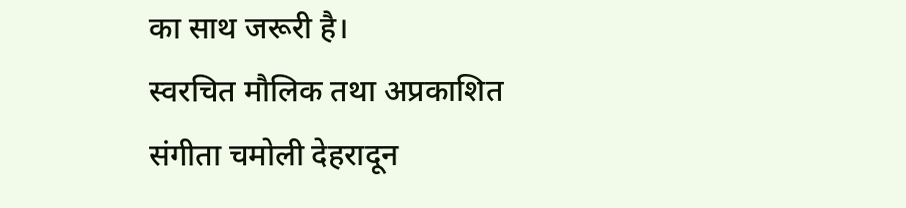का साथ जरूरी है।
स्वरचित मौलिक तथा अप्रकाशित
संगीता चमोली देहरादून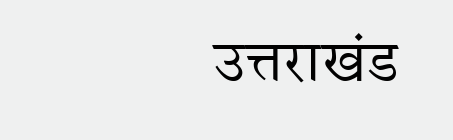उत्तराखंड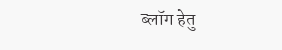ब्लॉग हेतु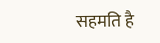सहमति है